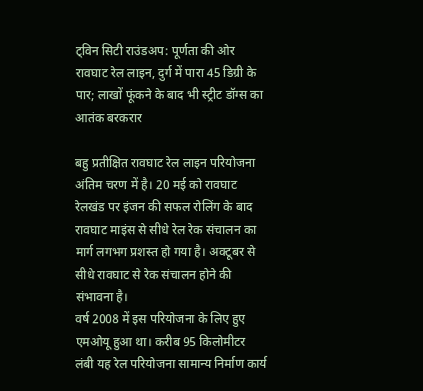ट्विन सिटी राउंडअप: पूर्णता की ओर रावघाट रेल लाइन, दुर्ग में पारा 45 डिग्री के पार; लाखों फूंकने के बाद भी स्ट्रीट डॉग्स का आतंक बरकरार

बहु प्रतीक्षित रावघाट रेल लाइन परियोजना अंतिम चरण में है। 20 मई को रावघाट रेलखंड पर इंजन की सफल रोलिंग के बाद रावघाट माइंस से सीधे रेल रेक संचालन का मार्ग लगभग प्रशस्त हो गया है। अक्टूबर से सीधे रावघाट से रेक संचालन होने की संभावना है।
वर्ष 2008 में इस परियोजना के लिए हुए एमओयू हुआ था। करीब 95 किलोमीटर लंबी यह रेल परियोजना सामान्य निर्माण कार्य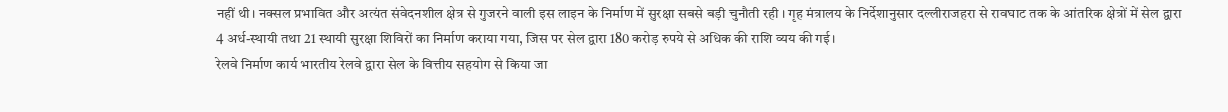नहीं थी। नक्सल प्रभावित और अत्यंत संवेदनशील क्षेत्र से गुजरने वाली इस लाइन के निर्माण में सुरक्षा सबसे बड़ी चुनौती रही । गृह मंत्रालय के निर्देशानुसार दल्लीराजहरा से रावघाट तक के आंतरिक क्षेत्रों में सेल द्वारा 4 अर्ध-स्थायी तथा 21 स्थायी सुरक्षा शिविरों का निर्माण कराया गया, जिस पर सेल द्वारा 180 करोड़ रुपये से अधिक की राशि व्यय की गई।
रेलवे निर्माण कार्य भारतीय रेलवे द्वारा सेल के वित्तीय सहयोग से किया जा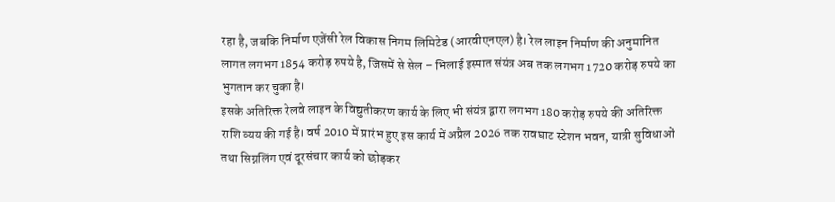रहा है, जबकि निर्माण एजेंसी रेल विकास निगम लिमिटेड (आरवीएनएल) है। रेल लाइन निर्माण की अनुमानित लागत लगभग 1854 करोड़ रुपये है, जिसमें से सेल – भिलाई इस्पात संयंत्र अब तक लगभग 1720 करोड़ रुपये का भुगतान कर चुका है।
इसके अतिरिक्त रेलवे लाइन के विद्युतीकरण कार्य के लिए भी संयंत्र द्वारा लगभग 180 करोड़ रुपये की अतिरिक्त राशि व्यय की गई है। वर्ष 2010 में प्रारंभ हुए इस कार्य में अप्रैल 2026 तक रावघाट स्टेशन भवन, यात्री सुविधाओं तथा सिग्नलिंग एवं दूरसंचार कार्य को छोड़कर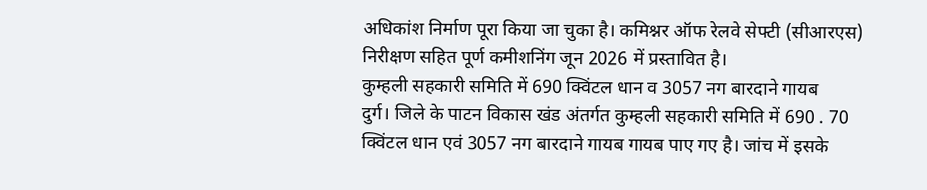अधिकांश निर्माण पूरा किया जा चुका है। कमिश्नर ऑफ रेलवे सेफ्टी (सीआरएस) निरीक्षण सहित पूर्ण कमीशनिंग जून 2026 में प्रस्तावित है।
कुम्हली सहकारी समिति में 690 क्विंटल धान व 3057 नग बारदाने गायब
दुर्ग। जिले के पाटन विकास खंड अंतर्गत कुम्हली सहकारी समिति में 690 . 70 क्विंटल धान एवं 3057 नग बारदाने गायब गायब पाए गए है। जांच में इसके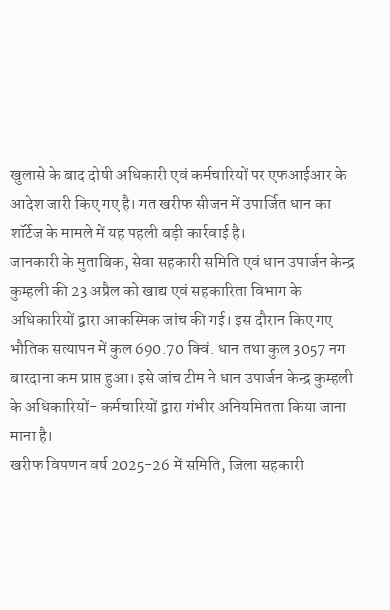खुलासे के बाद दोषी अधिकारी एवं कर्मचारियों पर एफआईआर के आदेश जारी किए गए है। गत खरीफ सीजन में उपार्जित धान का शॉर्टेज के मामले में यह पहली बड़ी कार्रवाई है।
जानकारी के मुताबिक, सेवा सहकारी समिति एवं धान उपार्जन केन्द्र कुम्हली की 23 अप्रैल को खाद्य एवं सहकारिता विभाग के अधिकारियों द्वारा आकस्मिक जांच की गई। इस दौरान किए गए भौतिक सत्यापन में कुल 690.70 क्विं. धान तथा कुल 3057 नग बारदाना कम प्राप्त हुआ। इसे जांच टीम ने धान उपार्जन केन्द्र कुम्हली के अधिकारियों- कर्मचारियों द्वारा गंभीर अनियमितता किया जाना माना है।
खरीफ विपणन वर्ष 2025-26 में समिति, जिला सहकारी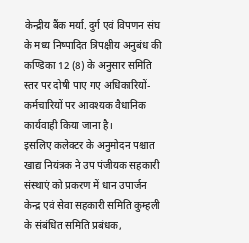केन्द्रीय बैंक मर्या. दुर्ग एवं विपणन संघ के मध्य निष्पादित त्रिपक्षीय अनुबंध की कण्डिका 12 (8) के अनुसार समिति स्तर पर दोषी पाए गए अधिकारियों- कर्मचारियों पर आवश्यक वैधानिक कार्यवाही किया जाना है।
इसलिए कलेक्टर के अनुमोदन पश्चात खाद्य नियंत्रक ने उप पंजीयक सहकारी संस्थाएं को प्रकरण में धान उपार्जन केन्द्र एवं सेवा सहकारी समिति कुम्हली के संबंधित समिति प्रबंधक,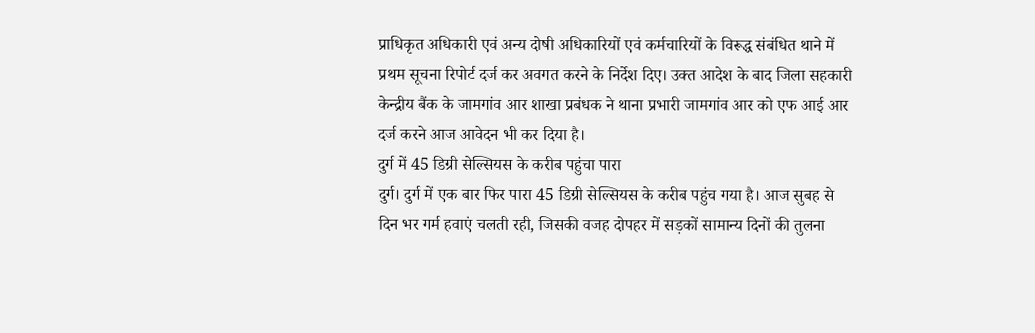प्राधिकृत अधिकारी एवं अन्य दोषी अधिकारियों एवं कर्मचारियों के विरूद्ध संबंधित थाने में प्रथम सूचना रिपोर्ट दर्ज कर अवगत करने के निर्देश दिए। उक्त आदेश के बाद जिला सहकारी केन्द्रीय बैंक के जामगांव आर शाखा प्रबंधक ने थाना प्रभारी जामगांव आर को एफ आई आर दर्ज करने आज आवेदन भी कर दिया है।
दुर्ग में 45 डिग्री सेल्सियस के करीब पहुंचा पारा
दुर्ग। दुर्ग में एक बार फिर पारा 45 डिग्री सेल्सियस के करीब पहुंच गया है। आज सुबह से दिन भर गर्म हवाएं चलती रही, जिसकी वजह दोपहर में सड़कों सामान्य दिनों की तुलना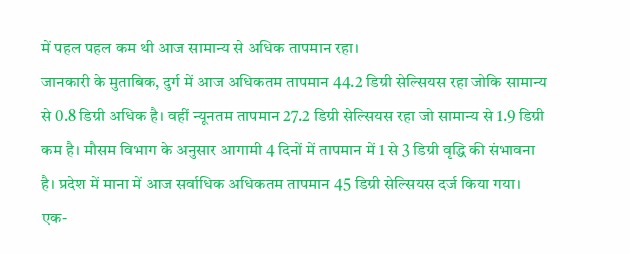में पहल पहल कम थी आज सामान्य से अधिक तापमान रहा।
जानकारी के मुताबिक, दुर्ग में आज अधिकतम तापमान 44.2 डिग्री सेल्सियस रहा जोकि सामान्य से 0.8 डिग्री अधिक है। वहीं न्यूनतम तापमान 27.2 डिग्री सेल्सियस रहा जो सामान्य से 1.9 डिग्री कम है। मौसम विभाग के अनुसार आगामी 4 दिनों में तापमान में 1 से 3 डिग्री वृद्धि की संभावना है। प्रदेश में माना में आज सर्वाधिक अधिकतम तापमान 45 डिग्री सेल्सियस दर्ज किया गया।
एक-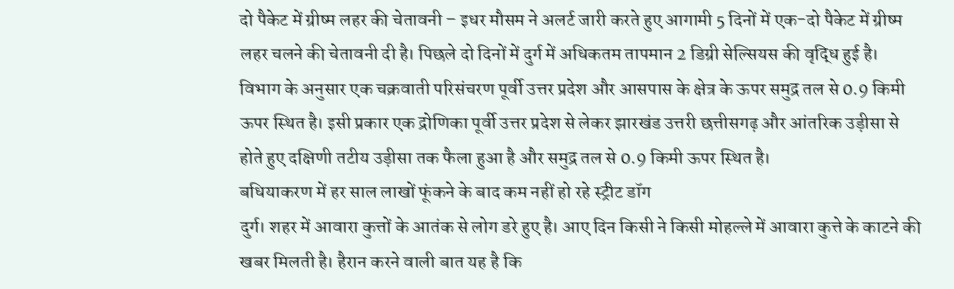दो पैकेट में ग्रीष्म लहर की चेतावनी – इधर मौसम ने अलर्ट जारी करते हुए आगामी 5 दिनों में एक-दो पैकेट में ग्रीष्म लहर चलने की चेतावनी दी है। पिछले दो दिनों में दुर्ग में अधिकतम तापमान 2 डिग्री सेल्सियस की वृद्धि हुई है। विभाग के अनुसार एक चक्रवाती परिसंचरण पूर्वी उत्तर प्रदेश और आसपास के क्षेत्र के ऊपर समुद्र तल से 0.9 किमी ऊपर स्थित है। इसी प्रकार एक द्रोणिका पूर्वी उत्तर प्रदेश से लेकर झारखंड उत्तरी छत्तीसगढ़ और आंतरिक उड़ीसा से होते हुए दक्षिणी तटीय उड़ीसा तक फैला हुआ है और समुद्र तल से 0.9 किमी ऊपर स्थित है।
बधियाकरण में हर साल लाखों फूंकने के बाद कम नहीं हो रहे स्ट्रीट डॉग
दुर्ग। शहर में आवारा कुत्तों के आतंक से लोग डरे हुए है। आए दिन किसी ने किसी मोहल्ले में आवारा कुत्ते के काटने की खबर मिलती है। हैरान करने वाली बात यह है कि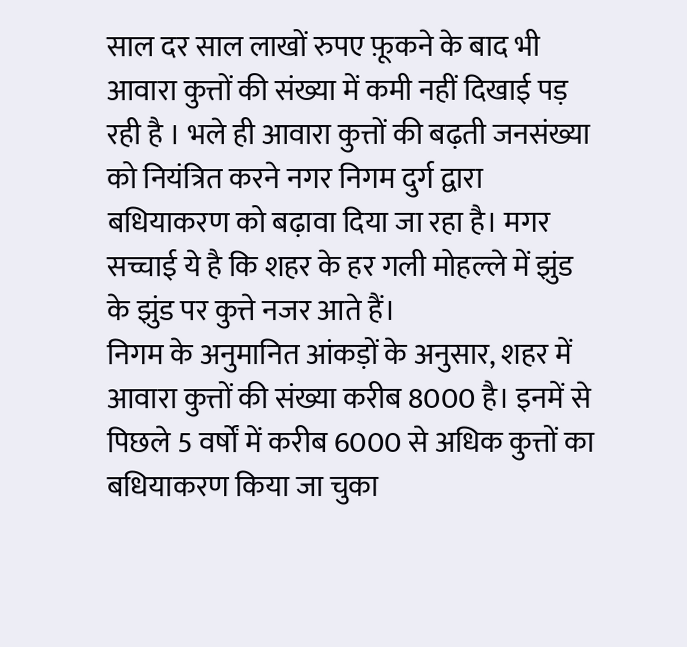साल दर साल लाखों रुपए फ़ूकने के बाद भी आवारा कुत्तों की संख्या में कमी नहीं दिखाई पड़ रही है । भले ही आवारा कुत्तों की बढ़ती जनसंख्या को नियंत्रित करने नगर निगम दुर्ग द्वारा बधियाकरण को बढ़ावा दिया जा रहा है। मगर सच्चाई ये है कि शहर के हर गली मोहल्ले में झुंड के झुंड पर कुत्ते नजर आते हैं।
निगम के अनुमानित आंकड़ों के अनुसार, शहर में आवारा कुत्तों की संख्या करीब 8000 है। इनमें से पिछले 5 वर्षों में करीब 6000 से अधिक कुत्तों का बधियाकरण किया जा चुका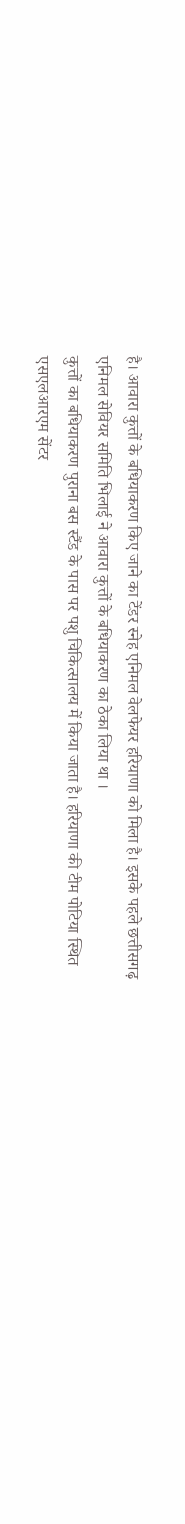है। आवारा कुत्तों के बधियाकरण किए जाने का टेंडर स्नेह एनिमल वेलफेयर हरियाणा को मिला है। इसके पहले छत्तीसगढ़ एनिमल सेवियर समिति भिलाई ने आवारा कुत्तों के बधियाकरण का ठेका लिया था ।
कुत्तों का बधियाकरण पुराना बस स्टैंड के पास पर पशु चिकित्सालय में किया जाता है। हरियाणा की टीम पोटिया स्थित एसएलआरएम सेंटर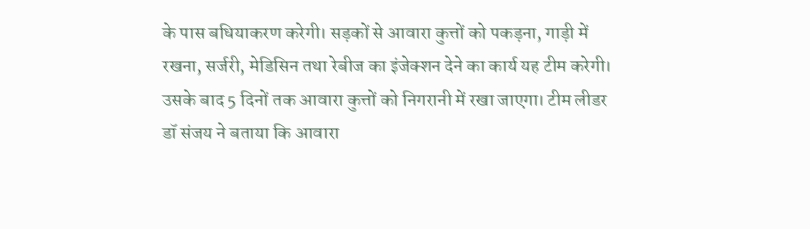के पास बधियाकरण करेगी। सड़कों से आवारा कुत्तों को पकड़ना, गाड़ी में रखना, सर्जरी, मेडिसिन तथा रेबीज का इंजेक्शन देने का कार्य यह टीम करेगी। उसके बाद 5 दिनों तक आवारा कुत्तों को निगरानी में रखा जाएगा। टीम लीडर डॉ संजय ने बताया कि आवारा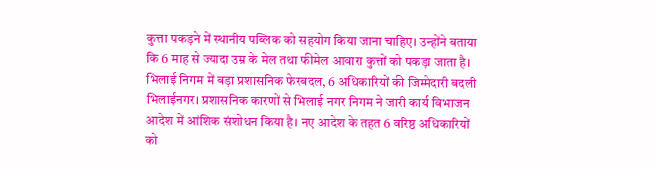कुत्ता पकड़ने में स्थानीय पब्लिक को सहयोग किया जाना चाहिए। उन्होंने बताया कि 6 माह से ज्यादा उम्र के मेल तथा फीमेल आवारा कुत्तों को पकड़ा जाता है।
भिलाई निगम में बड़ा प्रशासनिक फेरबदल, 6 अधिकारियों की जिम्मेदारी बदली
भिलाईनगर। प्रशासनिक कारणों से भिलाई नगर निगम ने जारी कार्य विभाजन आदेश में आंशिक संशोधन किया है। नए आदेश के तहत 6 वरिष्ठ अधिकारियों को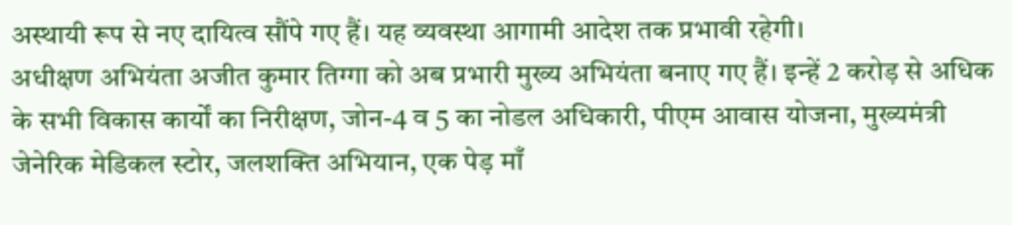अस्थायी रूप से नए दायित्व सौंपे गए हैं। यह व्यवस्था आगामी आदेश तक प्रभावी रहेगी।
अधीक्षण अभियंता अजीत कुमार तिग्गा को अब प्रभारी मुख्य अभियंता बनाए गए हैं। इन्हें 2 करोड़ से अधिक के सभी विकास कार्यों का निरीक्षण, जोन-4 व 5 का नोडल अधिकारी, पीएम आवास योजना, मुख्यमंत्री जेनेरिक मेडिकल स्टोर, जलशक्ति अभियान, एक पेड़ माँ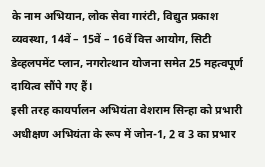के नाम अभियान, लोक सेवा गारंटी, विद्युत प्रकाश व्यवस्था, 14वें – 15वें – 16वें वित्त आयोग, सिटी डेव्हलपमेंट प्लान, नगरोत्थान योजना समेत 25 महत्वपूर्ण दायित्व सौंपे गए हैं।
इसी तरह कायर्पालन अभियंता वेशराम सिन्हा को प्रभारी अधीक्षण अभियंता के रूप में जोन-1, 2 व 3 का प्रभार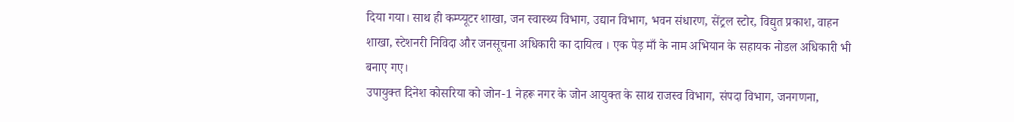दिया गया। साथ ही कम्प्यूटर शाखा, जन स्वास्थ्य विभाग, उद्यान विभाग, भवन संधारण, सेंट्रल स्टोर, विद्युत प्रकाश, वाहन शाखा, स्टेशनरी निविदा और जनसूचना अधिकारी का दायित्व । एक पेड़ माँ के नाम अभियान के सहायक नोडल अधिकारी भी बनाए गए।
उपायुक्त दिनेश कोसरिया को जोन-1 नेहरू नगर के जोन आयुक्त के साथ राजस्व विभाग, संपदा विभाग, जनगणना,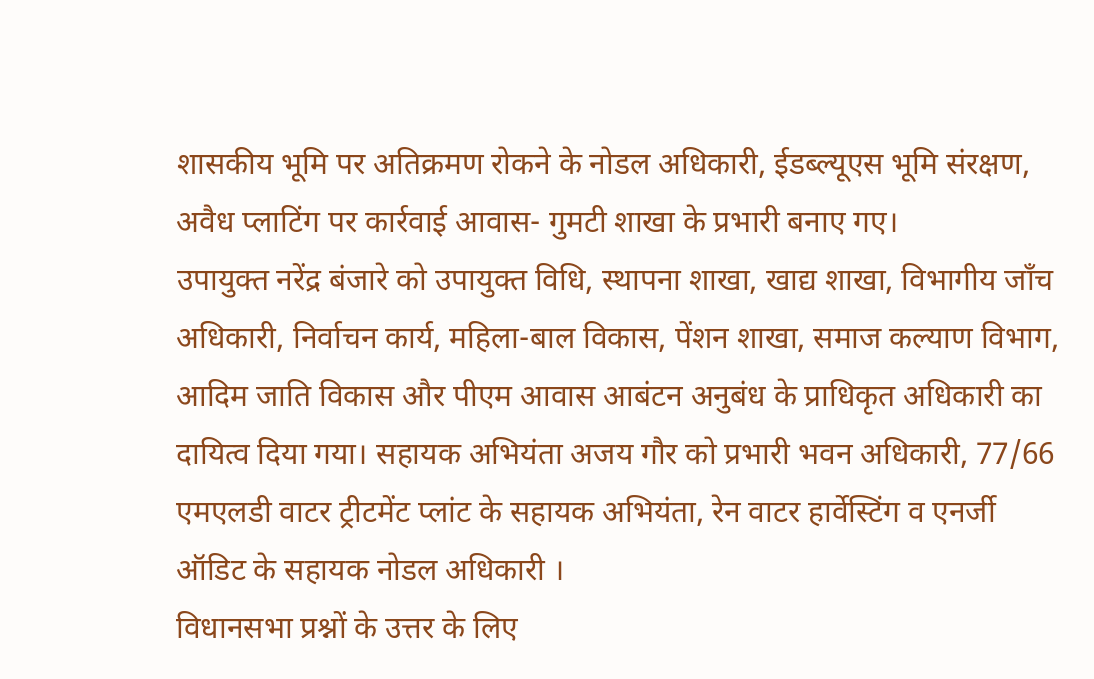शासकीय भूमि पर अतिक्रमण रोकने के नोडल अधिकारी, ईडब्ल्यूएस भूमि संरक्षण, अवैध प्लाटिंग पर कार्रवाई आवास- गुमटी शाखा के प्रभारी बनाए गए।
उपायुक्त नरेंद्र बंजारे को उपायुक्त विधि, स्थापना शाखा, खाद्य शाखा, विभागीय जाँच अधिकारी, निर्वाचन कार्य, महिला-बाल विकास, पेंशन शाखा, समाज कल्याण विभाग, आदिम जाति विकास और पीएम आवास आबंटन अनुबंध के प्राधिकृत अधिकारी का दायित्व दिया गया। सहायक अभियंता अजय गौर को प्रभारी भवन अधिकारी, 77/66 एमएलडी वाटर ट्रीटमेंट प्लांट के सहायक अभियंता, रेन वाटर हार्वेस्टिंग व एनर्जी ऑडिट के सहायक नोडल अधिकारी ।
विधानसभा प्रश्नों के उत्तर के लिए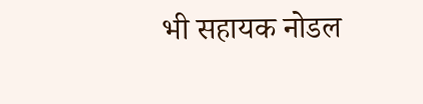भी सहायक नोडल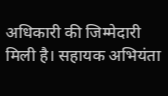अधिकारी की जिम्मेदारी मिली है। सहायक अभियंता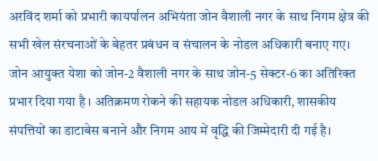अरविंद शर्मा को प्रभारी कायर्पालन अभियंता जोन वैशाली नगर के साथ निगम क्षेत्र की सभी खेल संरचनाओं के बेहतर प्रबंधन व संचालन के नोडल अधिकारी बनाए गए।
जोन आयुक्त येशा को जोन-2 वैशाली नगर के साथ जोन-5 सेक्टर-6 का अतिरिक्त प्रभार दिया गया है । अतिक्रमण रोकने की सहायक नोडल अधिकारी, शासकीय संपत्तियों का डाटाबेस बनाने और निगम आय में वृद्धि की जिम्मेदारी दी गई है।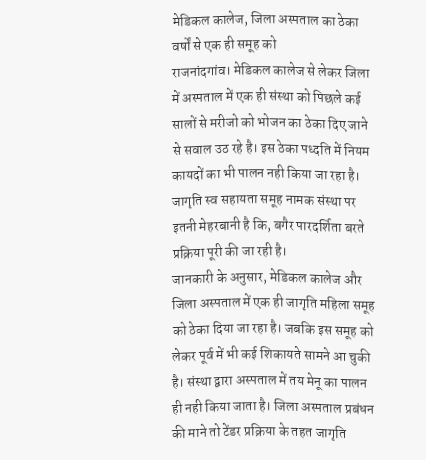मेडिकल कालेज, जिला अस्पताल का ठेका वर्षों से एक ही समूह को
राजनांदगांव। मेडिकल कालेज से लेकर जिला में अस्पताल में एक ही संस्था को पिछले कई सालों से मरीजो को भोजन का ठेका दिए जाने से सवाल उठ रहे है। इस ठेका पध्दति में नियम कायदों का भी पालन नही किया जा रहा है। जागृति स्व सहायता समूह नामक संस्था पर इतनी मेहरबानी है कि, बगैर पारदर्शिता बरते प्रक्रिया पूरी की जा रही है।
जानकारी के अनुसार, मेडिकल कालेज और जिला अस्पताल में एक ही जागृति महिला समूह को ठेका दिया जा रहा है। जबकि इस समूह को लेकर पूर्व में भी कई शिकायते सामने आ चुकी है। संस्था द्वारा अस्पताल में तय मेनू का पालन ही नही किया जाता है। जिला अस्पताल प्रबंधन की माने तो टेंडर प्रक्रिया के तहत जागृति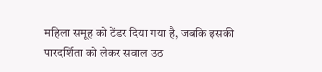महिला समूह को टेंडर दिया गया है, जबकि इसकी पारदर्शिता को लेकर सवाल उठ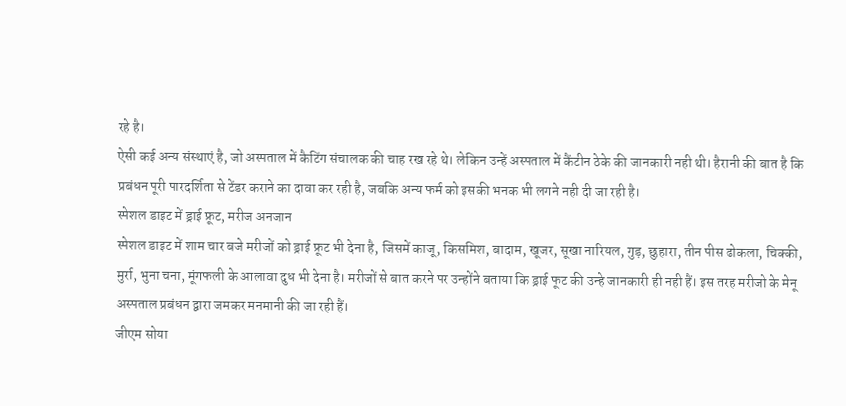रहे है।
ऐसी कई अन्य संस्थाएं है, जो अस्पताल में कैटिंग संचालक की चाह रख रहे थे। लेकिन उन्हें अस्पताल में कैंटीन ठेके की जानकारी नही थी। हैरानी की बात है कि प्रबंधन पूरी पारदर्शिता से टेंडर कराने का दावा कर रही है, जबकि अन्य फर्म को इसकी भनक भी लगने नही दी जा रही है।
स्पेशल डाइट में ड्राई फ्रूट, मरीज अनजान
स्पेशल डाइट में शाम चार बजे मरीजों को ड्राई फ्रूट भी देना है, जिसमें काजू, किसमिश, बादाम, खूजर, सूखा नारियल, गुड़, छुहारा, तीन पीस ढोकला, चिक्की, मुर्रा, भुना चना, मूंगफली के आलावा दुध भी देना है। मरीजों से बात करने पर उन्होंने बताया कि ड्राई फूट की उन्हे जानकारी ही नही हैं। इस तरह मरीजो के मेनू अस्पताल प्रबंधन द्वारा जमकर मनमानी की जा रही हैं।
जीएम सोया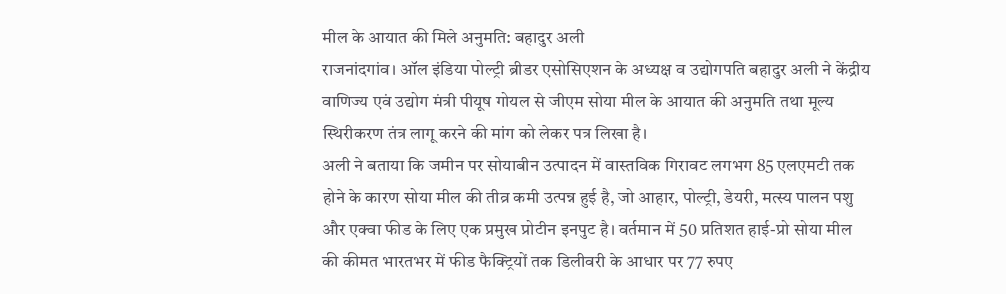मील के आयात की मिले अनुमति: बहादुर अली
राजनांदगांव। ऑल इंडिया पोल्ट्री ब्रीडर एसोसिएशन के अध्यक्ष व उद्योगपति बहादुर अली ने केंद्रीय वाणिज्य एवं उद्योग मंत्री पीयूष गोयल से जीएम सोया मील के आयात की अनुमति तथा मूल्य स्थिरीकरण तंत्र लागू करने की मांग को लेकर पत्र लिखा है।
अली ने बताया कि जमीन पर सोयाबीन उत्पादन में वास्तविक गिरावट लगभग 85 एलएमटी तक होने के कारण सोया मील की तीव्र कमी उत्पन्न हुई है, जो आहार, पोल्ट्री, डेयरी, मत्स्य पालन पशु और एक्वा फीड के लिए एक प्रमुख प्रोटीन इनपुट है। वर्तमान में 50 प्रतिशत हाई-प्रो सोया मील की कीमत भारतभर में फीड फैक्ट्रियों तक डिलीवरी के आधार पर 77 रुपए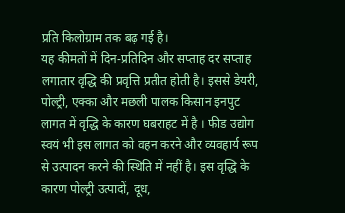प्रति किलोग्राम तक बढ़ गई है।
यह कीमतों में दिन-प्रतिदिन और सप्ताह दर सप्ताह लगातार वृद्धि की प्रवृत्ति प्रतीत होती है। इससे डेयरी, पोल्ट्री, एक्का और मछली पालक किसान इनपुट लागत में वृद्धि के कारण घबराहट में है । फीड उद्योग स्वयं भी इस लागत को वहन करने और व्यवहार्य रूप से उत्पादन करने की स्थिति में नहीं है। इस वृद्धि के कारण पोल्ट्री उत्पादों, दूध,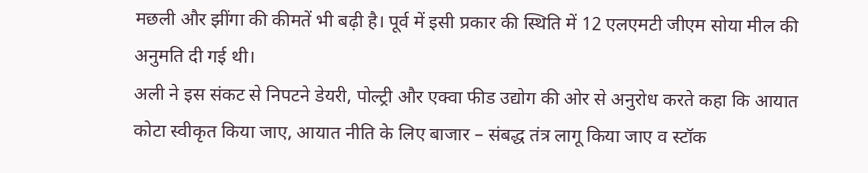मछली और झींगा की कीमतें भी बढ़ी है। पूर्व में इसी प्रकार की स्थिति में 12 एलएमटी जीएम सोया मील की अनुमति दी गई थी।
अली ने इस संकट से निपटने डेयरी, पोल्ट्री और एक्वा फीड उद्योग की ओर से अनुरोध करते कहा कि आयात कोटा स्वीकृत किया जाए, आयात नीति के लिए बाजार – संबद्ध तंत्र लागू किया जाए व स्टॉक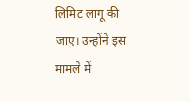लिमिट लागू की जाए। उन्होंने इस मामले में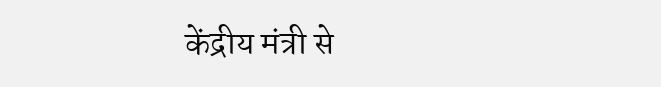केंद्रीय मंत्री से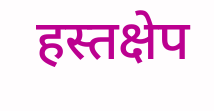हस्तक्षेप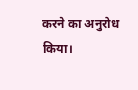करने का अनुरोध किया।